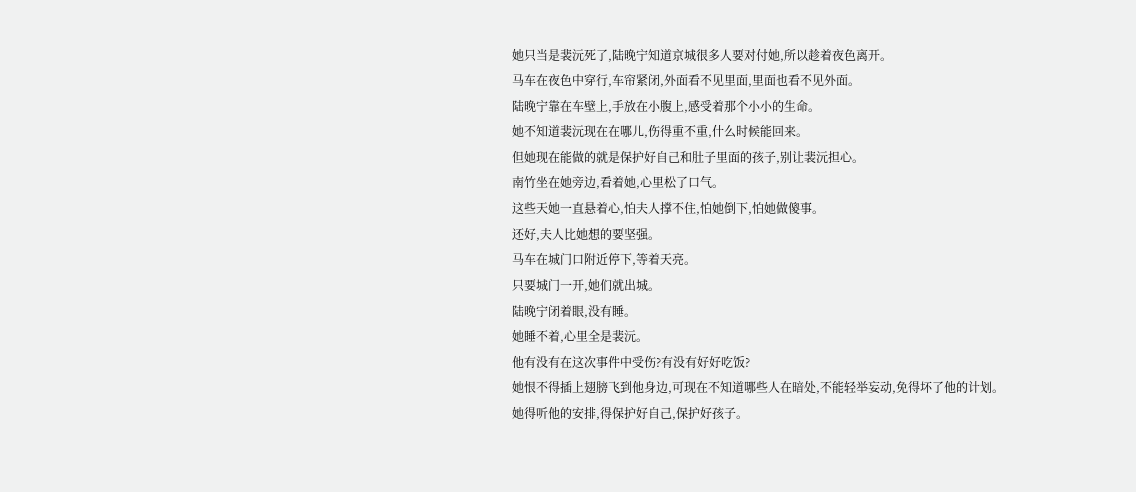她只当是裴沅死了,陆晚宁知道京城很多人要对付她,所以趁着夜色离开。
马车在夜色中穿行,车帘紧闭,外面看不见里面,里面也看不见外面。
陆晚宁靠在车壁上,手放在小腹上,感受着那个小小的生命。
她不知道裴沅现在在哪儿,伤得重不重,什么时候能回来。
但她现在能做的就是保护好自己和肚子里面的孩子,别让裴沅担心。
南竹坐在她旁边,看着她,心里松了口气。
这些天她一直悬着心,怕夫人撑不住,怕她倒下,怕她做傻事。
还好,夫人比她想的要坚强。
马车在城门口附近停下,等着天亮。
只要城门一开,她们就出城。
陆晚宁闭着眼,没有睡。
她睡不着,心里全是裴沅。
他有没有在这次事件中受伤?有没有好好吃饭?
她恨不得插上翅膀飞到他身边,可现在不知道哪些人在暗处,不能轻举妄动,免得坏了他的计划。
她得听他的安排,得保护好自己,保护好孩子。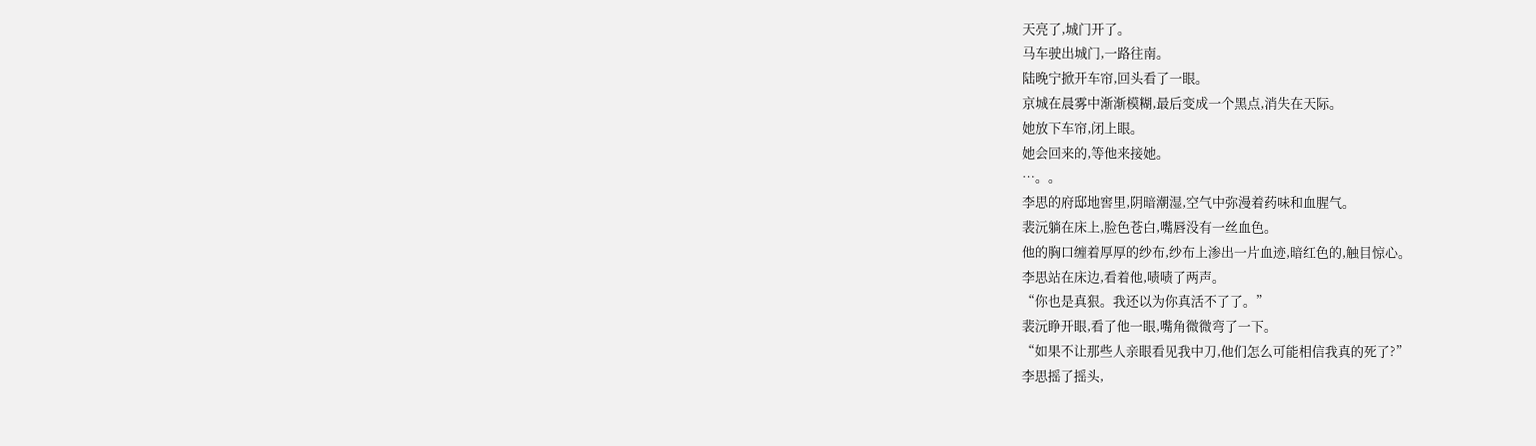天亮了,城门开了。
马车驶出城门,一路往南。
陆晚宁掀开车帘,回头看了一眼。
京城在晨雾中渐渐模糊,最后变成一个黑点,消失在天际。
她放下车帘,闭上眼。
她会回来的,等他来接她。
…。。
李思的府邸地窖里,阴暗潮湿,空气中弥漫着药味和血腥气。
裴沅躺在床上,脸色苍白,嘴唇没有一丝血色。
他的胸口缠着厚厚的纱布,纱布上渗出一片血迹,暗红色的,触目惊心。
李思站在床边,看着他,啧啧了两声。
“你也是真狠。我还以为你真活不了了。”
裴沅睁开眼,看了他一眼,嘴角微微弯了一下。
“如果不让那些人亲眼看见我中刀,他们怎么可能相信我真的死了?”
李思摇了摇头,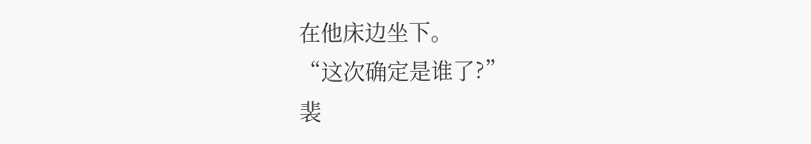在他床边坐下。
“这次确定是谁了?”
裴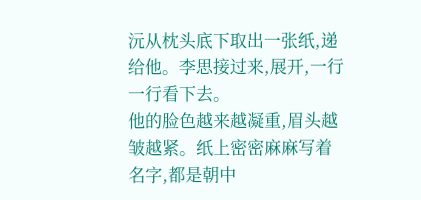沅从枕头底下取出一张纸,递给他。李思接过来,展开,一行一行看下去。
他的脸色越来越凝重,眉头越皱越紧。纸上密密麻麻写着名字,都是朝中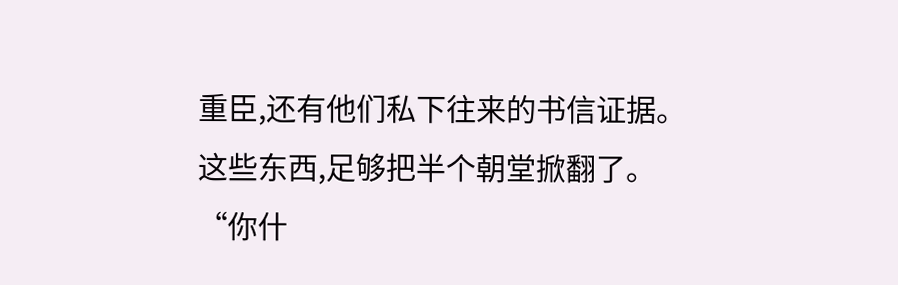重臣,还有他们私下往来的书信证据。
这些东西,足够把半个朝堂掀翻了。
“你什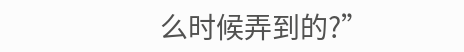么时候弄到的?”